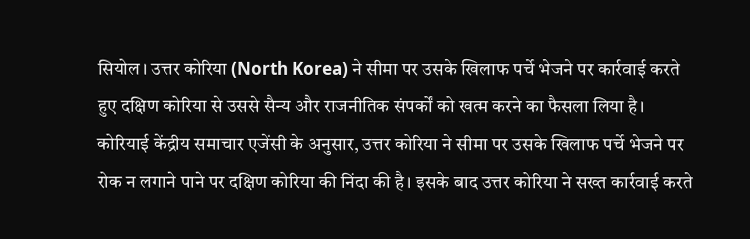सियोल। उत्तर कोरिया (North Korea) ने सीमा पर उसके खिलाफ पर्चे भेजने पर कार्रवाई करते हुए दक्षिण कोरिया से उससे सैन्य और राजनीतिक संपर्कों को खत्म करने का फैसला लिया है। कोरियाई केंद्रीय समाचार एजेंसी के अनुसार, उत्तर कोरिया ने सीमा पर उसके खिलाफ पर्चे भेजने पर रोक न लगाने पाने पर दक्षिण कोरिया की निंदा की है। इसके बाद उत्तर कोरिया ने सख्त कार्रवाई करते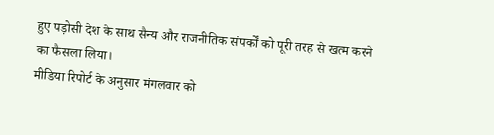हुए पड़ोसी देश के साथ सैन्य और राजनीतिक संपर्कों को पूरी तरह से खत्म करने का फैसला लिया।
मीडिया रिपोर्ट के अनुसार मंगलवार को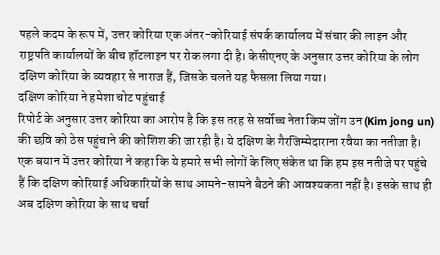पहले कदम के रूप में, उत्तर कोरिया एक अंतर-कोरियाई संपर्क कार्यालय में संचार की लाइन और राष्ट्रपति कार्यालयों के बीच हॉटलाइन पर रोक लगा दी है। केसीएनए के अनुसार उत्तर कोरिया के लोग दक्षिण कोरिया के व्यवहार से नाराज हैं, जिसके चलते यह फैसला लिया गया।
दक्षिण कोरिया ने हमेशा चोट पहुंचाई
रिपोर्ट के अनुसार उत्तर कोरिया का आरोप है कि इस तरह से सर्वोच्च नेता किम जोंग उन (Kim jong un) की छवि को ठेस पहुंचाने की कोशिश की जा रही है। ये दक्षिण के गैरजिम्मेदाराना रवैया का नतीजा है। एक बयान में उत्तर कोरिया ने कहा कि ये हमारे सभी लोगों के लिए संकेत था कि हम इस नतीजे पर पहुंचे हैं कि दक्षिण कोरियाई अधिकारियों के साथ आमने-सामने बैठने की आवश्यकता नहीं है। इसके साथ ही अब दक्षिण कोरिया के साथ चर्चा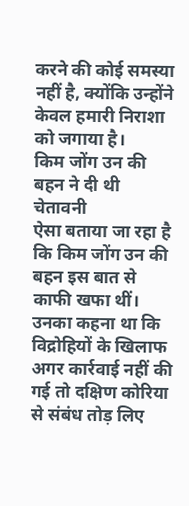करने की कोई समस्या नहीं है, क्योंकि उन्होंने केवल हमारी निराशा को जगाया है।
किम जोंग उन की बहन ने दी थी चेतावनी
ऐसा बताया जा रहा है कि किम जोंग उन की बहन इस बात से काफी खफा थीं। उनका कहना था कि विद्रोहियों के खिलाफ अगर कार्रवाई नहीं की गई तो दक्षिण कोरिया से संबंध तोड़ लिए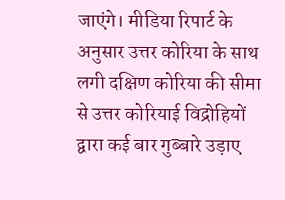जाएंगे। मीडिया रिपार्ट के अनुसार उत्तर कोरिया के साथ लगी दक्षिण कोरिया की सीमा से उत्तर कोरियाई विद्रोहियों द्वारा कई बार गुब्बारे उड़ाए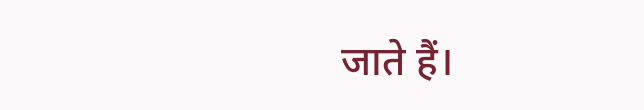जाते हैं।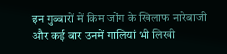इन गुब्बारों में किम जोंग के खिलाफ नारेबाजी और कई बार उनमें गालियां भी लिखी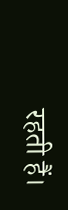रहती हैं।